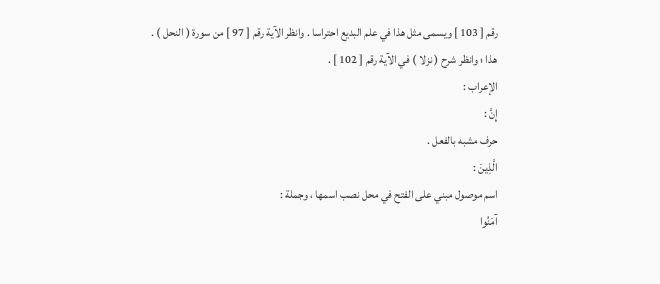رقم [ 103 ] ويسمى مثل هذا في علم البديع احتراسا . وانظر الآية رقم [ 97 ] من سورة ( النحل ) .
هذا ؛ وانظر شرح ( نزلا ) في الآية رقم [ 102 ] .
الإعراب :
إِنَّ :
حرف مشبه بالفعل .
الَّذِينَ :
اسم موصول مبني على الفتح في محل نصب اسمها ، وجملة :
آمَنُوا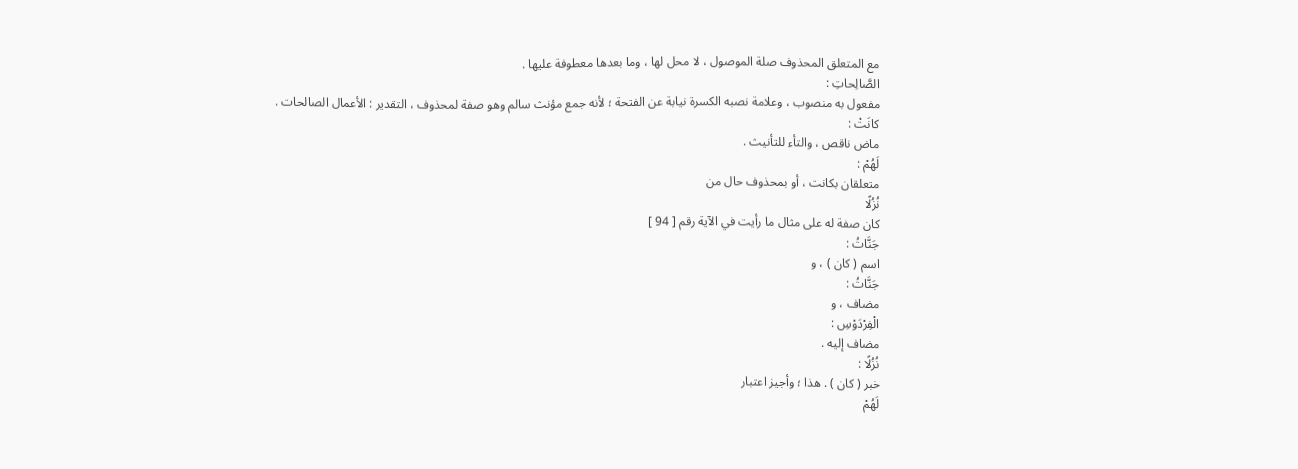مع المتعلق المحذوف صلة الموصول ، لا محل لها ، وما بعدها معطوفة عليها .
الصَّالِحاتِ :
مفعول به منصوب ، وعلامة نصبه الكسرة نيابة عن الفتحة ؛ لأنه جمع مؤنث سالم وهو صفة لمحذوف ، التقدير : الأعمال الصالحات .
كانَتْ :
ماض ناقص ، والتأء للتأنيث .
لَهُمْ :
متعلقان بكانت ، أو بمحذوف حال من
نُزُلًا
كان صفة له على مثال ما رأيت في الآية رقم [ 94 ]
جَنَّاتُ :
اسم ( كان ) ، و
جَنَّاتُ :
مضاف ، و
الْفِرْدَوْسِ :
مضاف إليه .
نُزُلًا :
خبر ( كان ) . هذا ؛ وأجيز اعتبار
لَهُمْ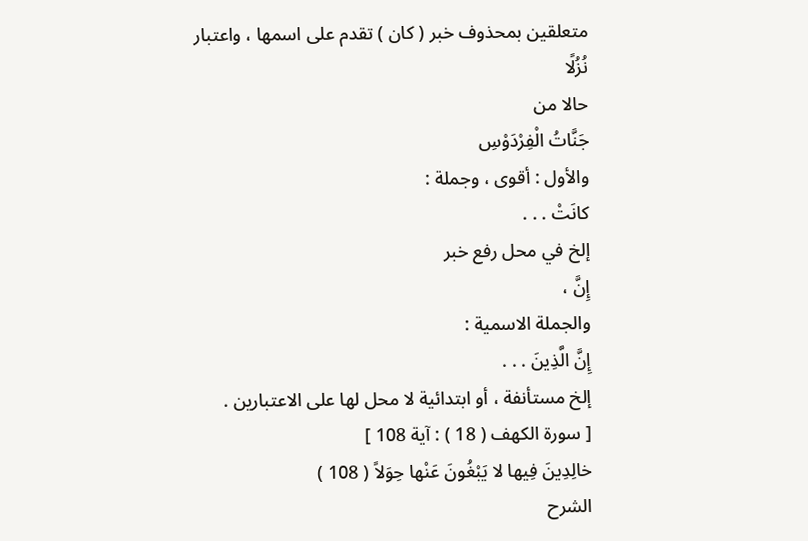متعلقين بمحذوف خبر ( كان ) تقدم على اسمها ، واعتبار
نُزُلًا
حالا من
جَنَّاتُ الْفِرْدَوْسِ
والأول : أقوى ، وجملة :
كانَتْ . . .
إلخ في محل رفع خبر
إِنَّ ،
والجملة الاسمية :
إِنَّ الَّذِينَ . . .
إلخ مستأنفة ، أو ابتدائية لا محل لها على الاعتبارين .
[ سورة الكهف ( 18 ) : آية 108 ]
خالِدِينَ فِيها لا يَبْغُونَ عَنْها حِوَلاً ( 108 )
الشرح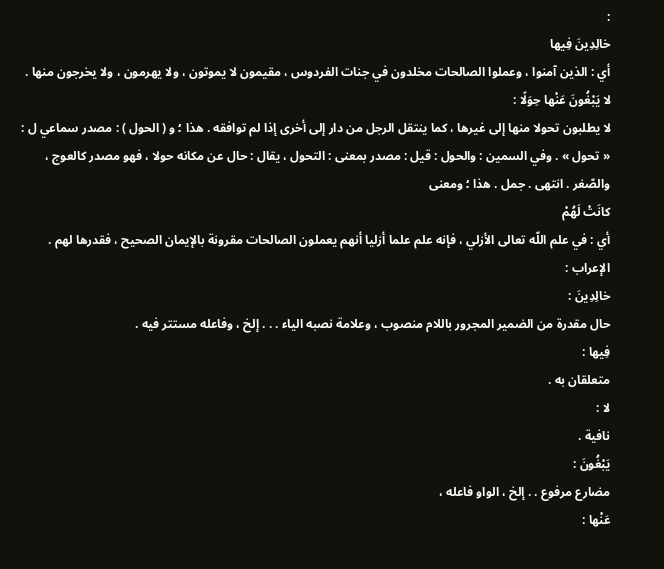:
خالِدِينَ فِيها
أي : الذين آمنوا ، وعملوا الصالحات مخلدون في جنات الفردوس ، مقيمون لا يموتون ، ولا يهرمون ، ولا يخرجون منها .
لا يَبْغُونَ عَنْها حِوَلًا :
لا يطلبون تحولا منها إلى غيرها ، كما ينتقل الرجل من دار إلى أخرى إذا لم توافقه . هذا ؛ و ( الحول ) : مصدر سماعي ل : « تحول » . وفي السمين : والحول : قيل : مصدر بمعنى : التحول ، يقال : حال عن مكانه حولا ، فهو مصدر كالعوج ، والصّغر . انتهى . جمل . هذا ؛ ومعنى
كانَتْ لَهُمْ
أي : في علم اللّه تعالى الأزلي ، فإنه علم علما أزليا أنهم يعملون الصالحات مقرونة بالإيمان الصحيح ، فقدرها لهم .
الإعراب :
خالِدِينَ :
حال مقدرة من الضمير المجرور باللام منصوب ، وعلامة نصبه الياء . . . إلخ ، وفاعله مستتر فيه .
فِيها :
متعلقان به .
لا :
نافية .
يَبْغُونَ :
مضارع مرفوع . . إلخ ، الواو فاعله ،
عَنْها :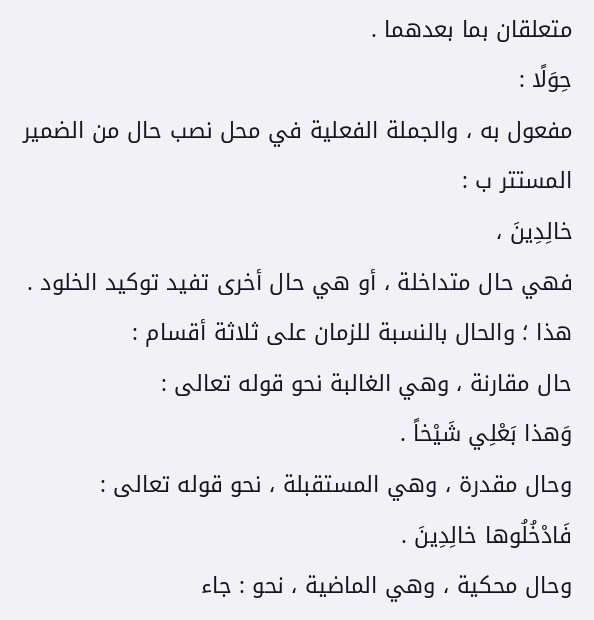متعلقان بما بعدهما .
حِوَلًا :
مفعول به ، والجملة الفعلية في محل نصب حال من الضمير المستتر ب :
خالِدِينَ ،
فهي حال متداخلة ، أو هي حال أخرى تفيد توكيد الخلود . هذا ؛ والحال بالنسبة للزمان على ثلاثة أقسام :
حال مقارنة ، وهي الغالبة نحو قوله تعالى :
وَهذا بَعْلِي شَيْخاً .
وحال مقدرة ، وهي المستقبلة ، نحو قوله تعالى :
فَادْخُلُوها خالِدِينَ .
وحال محكية ، وهي الماضية ، نحو : جاء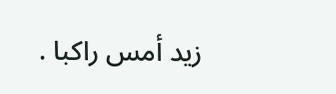زيد أمس راكبا .